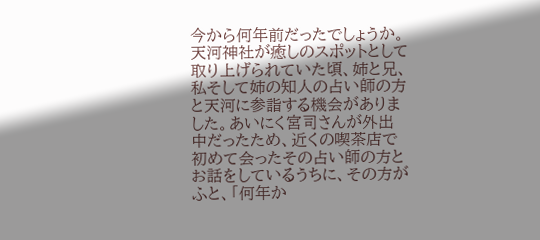今から何年前だったでしょうか。天河神社が癒しのスポットとして取り上げられていた頃、姉と兄、私そして姉の知人の占い師の方と天河に参詣する機会がありました。あいにく宮司さんが外出中だったため、近くの喫茶店で初めて会ったその占い師の方とお話をしているうちに、その方がふと、「何年か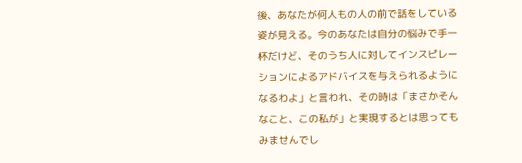後、あなたが何人もの人の前で話をしている姿が見える。今のあなたは自分の悩みで手一杯だけど、そのうち人に対してインスピレーションによるアドバイスを与えられるようになるわよ」と言われ、その時は「まさかそんなこと、この私が」と実現するとは思ってもみませんでし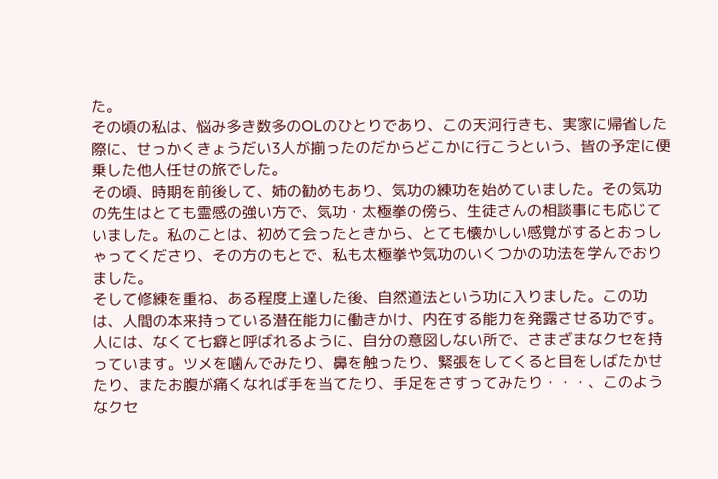た。
その頃の私は、悩み多き数多のOLのひとりであり、この天河行きも、実家に帰省した際に、せっかくきょうだい3人が揃ったのだからどこかに行こうという、皆の予定に便乗した他人任せの旅でした。
その頃、時期を前後して、姉の勧めもあり、気功の練功を始めていました。その気功の先生はとても霊感の強い方で、気功・太極拳の傍ら、生徒さんの相談事にも応じていました。私のことは、初めて会ったときから、とても懐かしい感覚がするとおっしゃってくださり、その方のもとで、私も太極拳や気功のいくつかの功法を学んでおりました。
そして修練を重ね、ある程度上達した後、自然道法という功に入りました。この功は、人間の本来持っている潜在能力に働きかけ、内在する能力を発露させる功です。人には、なくて七癖と呼ばれるように、自分の意図しない所で、さまざまなクセを持っています。ツメを噛んでみたり、鼻を触ったり、緊張をしてくると目をしばたかせたり、またお腹が痛くなれば手を当てたり、手足をさすってみたり・・・、このようなクセ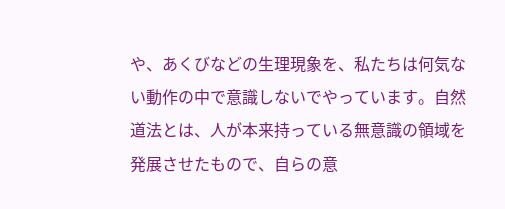や、あくびなどの生理現象を、私たちは何気ない動作の中で意識しないでやっています。自然道法とは、人が本来持っている無意識の領域を発展させたもので、自らの意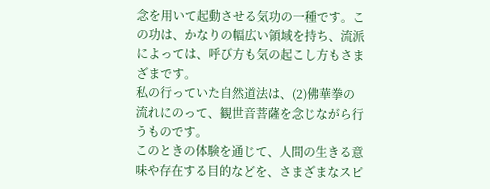念を用いて起動させる気功の一種です。この功は、かなりの幅広い領域を持ち、流派によっては、呼び方も気の起こし方もさまざまです。
私の行っていた自然道法は、(2)佛華拳の流れにのって、観世音菩薩を念じながら行うものです。
このときの体験を通じて、人間の生きる意味や存在する目的などを、さまざまなスピ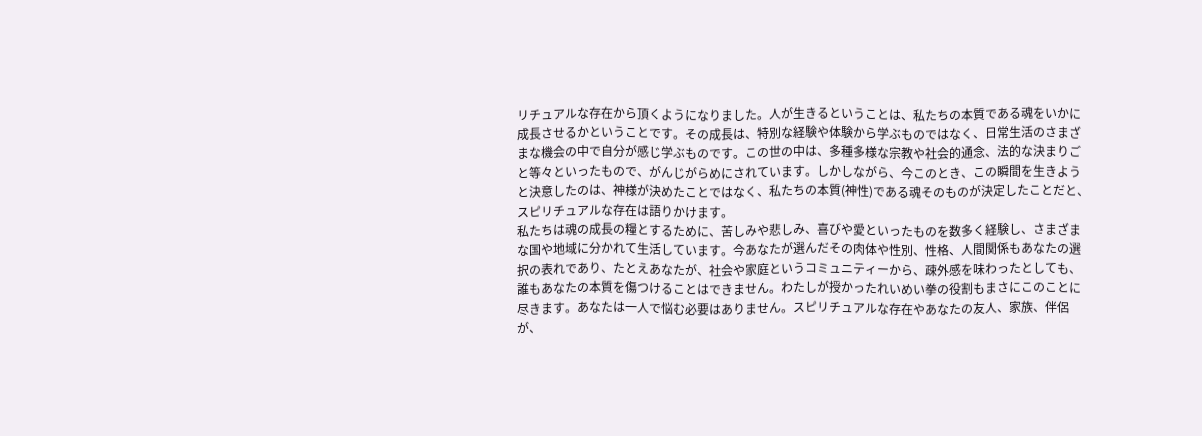リチュアルな存在から頂くようになりました。人が生きるということは、私たちの本質である魂をいかに成長させるかということです。その成長は、特別な経験や体験から学ぶものではなく、日常生活のさまざまな機会の中で自分が感じ学ぶものです。この世の中は、多種多様な宗教や社会的通念、法的な決まりごと等々といったもので、がんじがらめにされています。しかしながら、今このとき、この瞬間を生きようと決意したのは、神様が決めたことではなく、私たちの本質(神性)である魂そのものが決定したことだと、スピリチュアルな存在は語りかけます。
私たちは魂の成長の糧とするために、苦しみや悲しみ、喜びや愛といったものを数多く経験し、さまざまな国や地域に分かれて生活しています。今あなたが選んだその肉体や性別、性格、人間関係もあなたの選択の表れであり、たとえあなたが、社会や家庭というコミュニティーから、疎外感を味わったとしても、誰もあなたの本質を傷つけることはできません。わたしが授かったれいめい拳の役割もまさにこのことに尽きます。あなたは一人で悩む必要はありません。スピリチュアルな存在やあなたの友人、家族、伴侶が、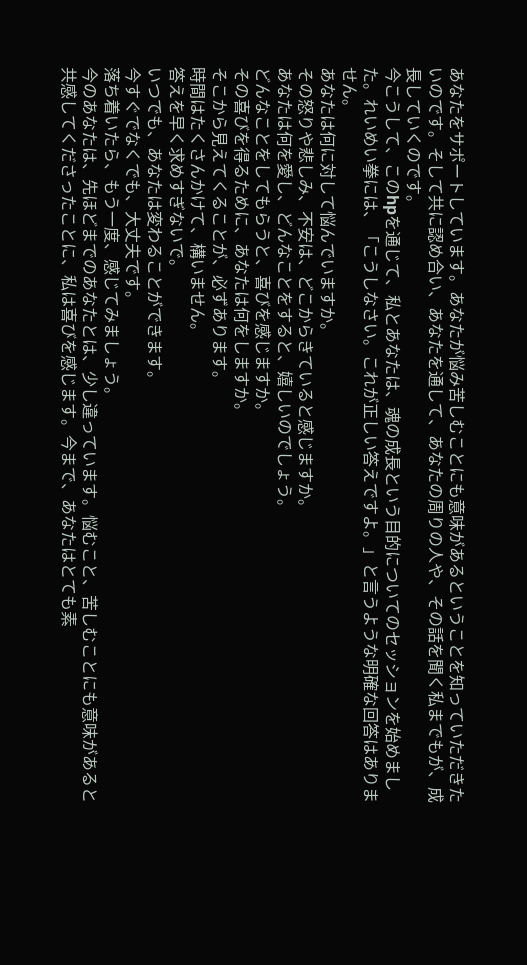あなたをサポートしています。あなたが悩み苦しむことにも意味があるということを知っていただきたいのです。そして共に認め合い、あなたを通して、あなたの周りの人や、その話を聞く私までもが、成長していくのです。
今こうして、このhpを通じて、私とあなたは、魂の成長という目的についてのセッションを始めました。れいめい拳には、「こうしなさい。これが正しい答えですよ。」と言うような明確な回答はありません。
あなたは何に対して悩んでいますか。
その怒りや悲しみ、不安は、どこからきていると感じますか。
あなたは何を愛し、どんなことをすると、嬉しいのでしょう。
どんなことをしてもらうと、喜びを感じますか。
その喜びを得るために、あなたは何をしますか。
そこから見えてくることが、必ずあります。
時間はたくさんかけて、構いません。
答えを早く求めすぎないで。
いつでも、あなたは変わることができます。
今すぐでなくでも、大丈夫です。
落ち着いたら、もう一度、感じてみましょう。
今のあなたは、先ほどまでのあなたとは、少し違っています。悩むこと、苦しむことにも意味があると共感してくださったことに、私は喜びを感じます。今まで、あなたはとても素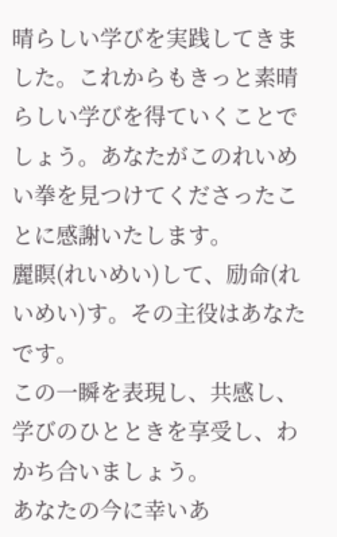晴らしい学びを実践してきました。これからもきっと素晴らしい学びを得ていくことでしょう。あなたがこのれいめい拳を見つけてくださったことに感謝いたします。
麗瞑(れいめい)して、励命(れいめい)す。その主役はあなたです。
この一瞬を表現し、共感し、学びのひとときを享受し、わかち合いましょう。
あなたの今に幸いあ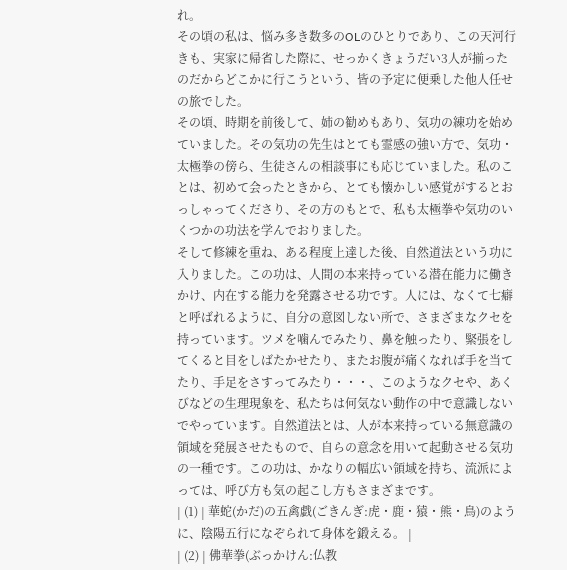れ。
その頃の私は、悩み多き数多のOLのひとりであり、この天河行きも、実家に帰省した際に、せっかくきょうだい3人が揃ったのだからどこかに行こうという、皆の予定に便乗した他人任せの旅でした。
その頃、時期を前後して、姉の勧めもあり、気功の練功を始めていました。その気功の先生はとても霊感の強い方で、気功・太極拳の傍ら、生徒さんの相談事にも応じていました。私のことは、初めて会ったときから、とても懐かしい感覚がするとおっしゃってくださり、その方のもとで、私も太極拳や気功のいくつかの功法を学んでおりました。
そして修練を重ね、ある程度上達した後、自然道法という功に入りました。この功は、人間の本来持っている潜在能力に働きかけ、内在する能力を発露させる功です。人には、なくて七癖と呼ばれるように、自分の意図しない所で、さまざまなクセを持っています。ツメを噛んでみたり、鼻を触ったり、緊張をしてくると目をしばたかせたり、またお腹が痛くなれば手を当てたり、手足をさすってみたり・・・、このようなクセや、あくびなどの生理現象を、私たちは何気ない動作の中で意識しないでやっています。自然道法とは、人が本来持っている無意識の領域を発展させたもので、自らの意念を用いて起動させる気功の一種です。この功は、かなりの幅広い領域を持ち、流派によっては、呼び方も気の起こし方もさまざまです。
| (1) | 華蛇(かだ)の五禽戯(ごきんぎ:虎・鹿・猿・熊・鳥)のように、陰陽五行になぞられて身体を鍛える。 |
| (2) | 佛華拳(ぶっかけん:仏教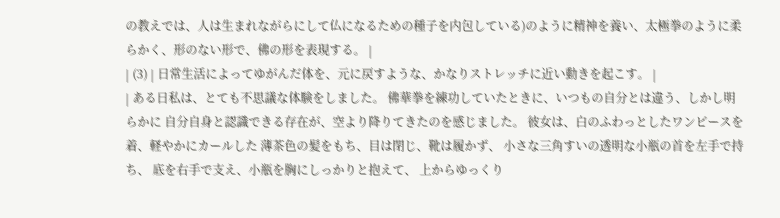の教えでは、人は生まれながらにして仏になるための種子を内包している)のように精神を養い、太極拳のように柔らかく、形のない形で、佛の形を表現する。 |
| (3) | 日常生活によってゆがんだ体を、元に戻すような、かなりストレッチに近い動きを起こす。 |
| ある日私は、とても不思議な体験をしました。 佛華拳を練功していたときに、いつもの自分とは違う、しかし明らかに 自分自身と認識できる存在が、空より降りてきたのを感じました。 彼女は、白のふわっとしたワンピースを着、軽やかにカールした 薄茶色の髪をもち、目は閉じ、靴は履かず、 小さな三角すいの透明な小瓶の首を左手で持ち、 底を右手で支え、小瓶を胸にしっかりと抱えて、 上からゆっくり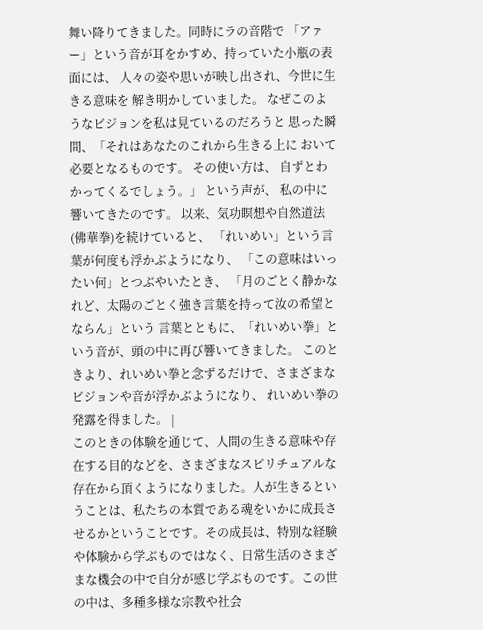舞い降りてきました。同時にラの音階で 「アァー」という音が耳をかすめ、持っていた小瓶の表面には、 人々の姿や思いが映し出され、今世に生きる意味を 解き明かしていました。 なぜこのようなビジョンを私は見ているのだろうと 思った瞬間、「それはあなたのこれから生きる上に おいて 必要となるものです。 その使い方は、 自ずとわかってくるでしょう。」 という声が、 私の中に響いてきたのです。 以来、気功瞑想や自然道法(佛華拳)を続けていると、 「れいめい」という言葉が何度も浮かぶようになり、 「この意味はいったい何」とつぶやいたとき、 「月のごとく静かなれど、太陽のごとく強き言葉を持って汝の希望とならん」という 言葉とともに、「れいめい拳」という音が、頭の中に再び響いてきました。 このときより、れいめい拳と念ずるだけで、さまざまなビジョンや音が浮かぶようになり、 れいめい拳の発露を得ました。 |
このときの体験を通じて、人間の生きる意味や存在する目的などを、さまざまなスピリチュアルな存在から頂くようになりました。人が生きるということは、私たちの本質である魂をいかに成長させるかということです。その成長は、特別な経験や体験から学ぶものではなく、日常生活のさまざまな機会の中で自分が感じ学ぶものです。この世の中は、多種多様な宗教や社会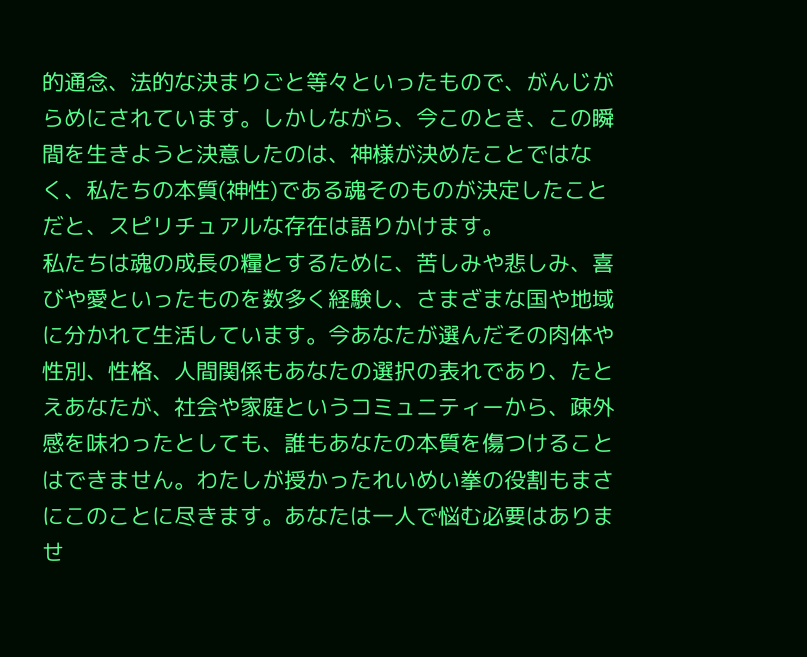的通念、法的な決まりごと等々といったもので、がんじがらめにされています。しかしながら、今このとき、この瞬間を生きようと決意したのは、神様が決めたことではなく、私たちの本質(神性)である魂そのものが決定したことだと、スピリチュアルな存在は語りかけます。
私たちは魂の成長の糧とするために、苦しみや悲しみ、喜びや愛といったものを数多く経験し、さまざまな国や地域に分かれて生活しています。今あなたが選んだその肉体や性別、性格、人間関係もあなたの選択の表れであり、たとえあなたが、社会や家庭というコミュニティーから、疎外感を味わったとしても、誰もあなたの本質を傷つけることはできません。わたしが授かったれいめい拳の役割もまさにこのことに尽きます。あなたは一人で悩む必要はありませ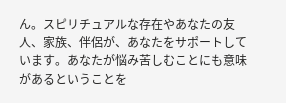ん。スピリチュアルな存在やあなたの友人、家族、伴侶が、あなたをサポートしています。あなたが悩み苦しむことにも意味があるということを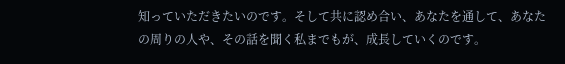知っていただきたいのです。そして共に認め合い、あなたを通して、あなたの周りの人や、その話を聞く私までもが、成長していくのです。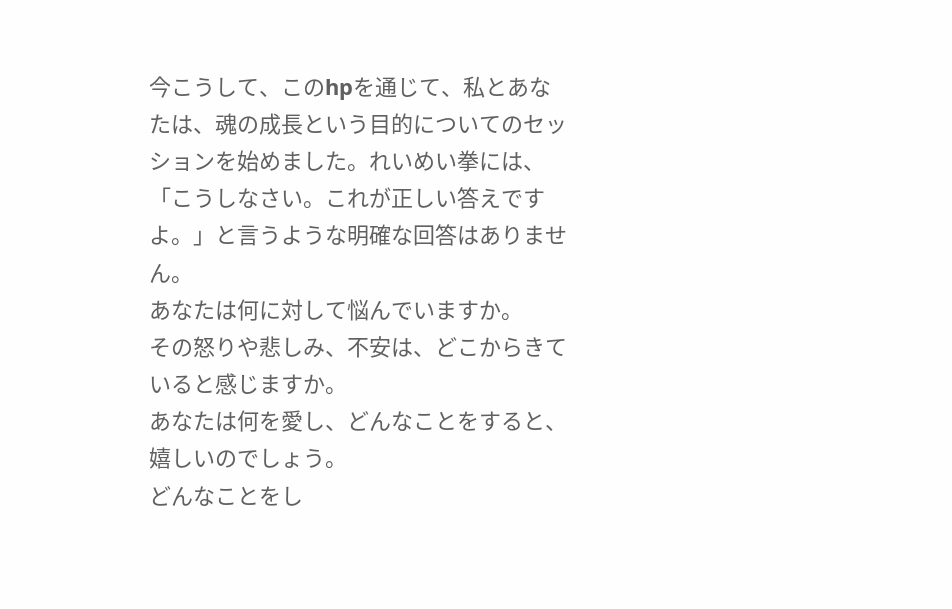今こうして、このhpを通じて、私とあなたは、魂の成長という目的についてのセッションを始めました。れいめい拳には、「こうしなさい。これが正しい答えですよ。」と言うような明確な回答はありません。
あなたは何に対して悩んでいますか。
その怒りや悲しみ、不安は、どこからきていると感じますか。
あなたは何を愛し、どんなことをすると、嬉しいのでしょう。
どんなことをし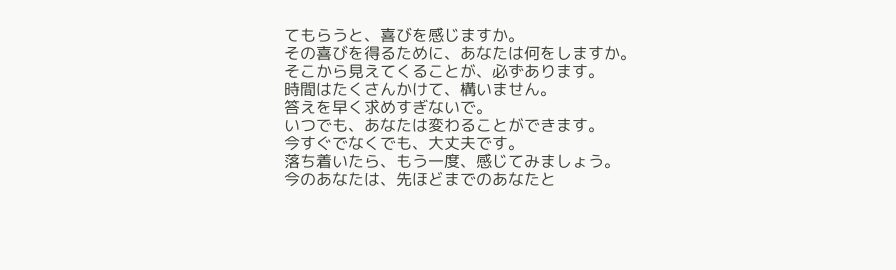てもらうと、喜びを感じますか。
その喜びを得るために、あなたは何をしますか。
そこから見えてくることが、必ずあります。
時間はたくさんかけて、構いません。
答えを早く求めすぎないで。
いつでも、あなたは変わることができます。
今すぐでなくでも、大丈夫です。
落ち着いたら、もう一度、感じてみましょう。
今のあなたは、先ほどまでのあなたと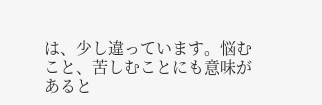は、少し違っています。悩むこと、苦しむことにも意味があると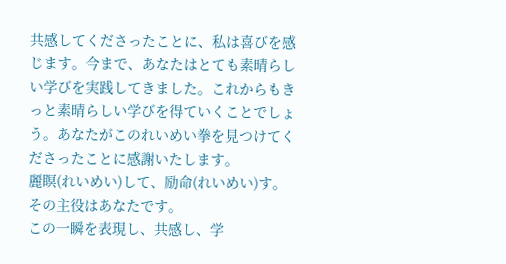共感してくださったことに、私は喜びを感じます。今まで、あなたはとても素晴らしい学びを実践してきました。これからもきっと素晴らしい学びを得ていくことでしょう。あなたがこのれいめい拳を見つけてくださったことに感謝いたします。
麗瞑(れいめい)して、励命(れいめい)す。その主役はあなたです。
この一瞬を表現し、共感し、学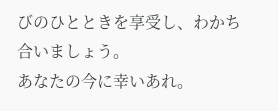びのひとときを享受し、わかち合いましょう。
あなたの今に幸いあれ。